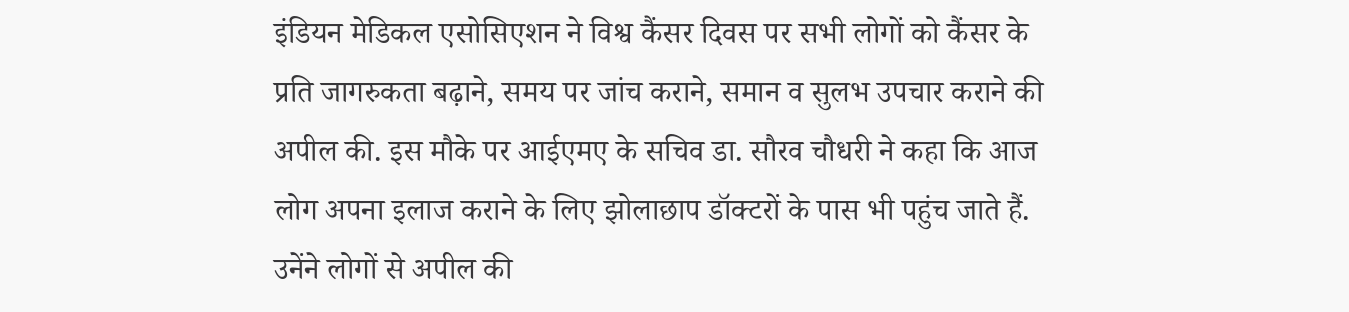इंडियन मेडिकल एसोसिएशन ने विश्व कैंसर दिवस पर सभी लोगों को कैंसर के प्रति जागरुकता बढ़ाने, समय पर जांच कराने, समान व सुलभ उपचार कराने की अपील की. इस मौके पर आईएमए के सचिव डा. सौरव चौधरी ने कहा कि आज लोग अपना इलाज कराने के लिए झोलाछाप डॉक्टरों के पास भी पहुंच जाते हैं. उनेंने लोगों से अपील की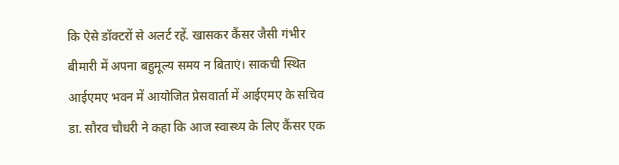कि ऐसे डॉक्टरों से अलर्ट रहें. खासकर कैंसर जैसी गंभीर बीमारी में अपना बहुमूल्य समय न बिताएं। साकची स्थित आईएमए भवन में आयोजित प्रेसवार्ता में आईएमए के सचिव डा. सौरव चौधरी ने कहा कि आज स्वास्थ्य के लिए कैंसर एक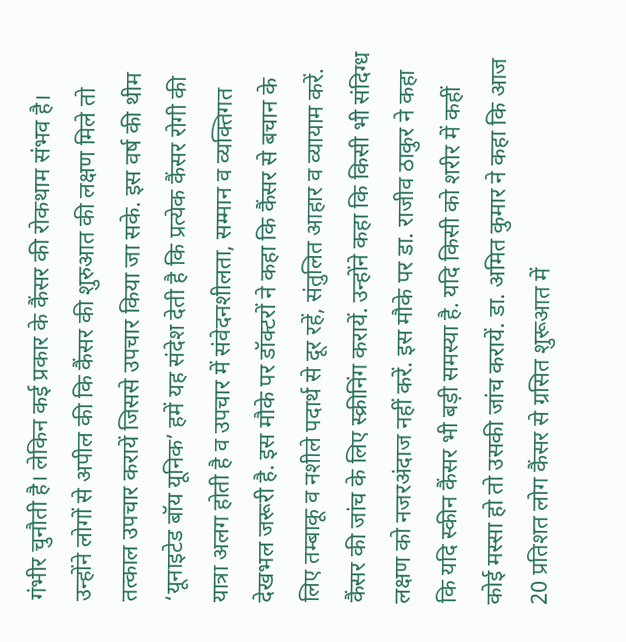गंभीर चुनौती है। लेकिन कई प्रकार के कैंसर की रोकथाम संभव है।
उन्होंने लोगों से अपील की कि कैंसर की शुरुआत की लक्षण मिले तो तत्काल उपचार करायें जिससे उपचार किया जा सके. इस वर्ष की थीम ‘यूनाइटेड बॉय यूनिक’ हमें यह संदेश देती है कि प्रत्येक कैंसर रोगी की यात्रा अलग होती है व उपचार में संवेदनशीलता, सम्मान व व्यक्तिगत देखभल जरूरी है. इस मौके पर डॉक्टरों ने कहा कि कैंसर से बचान के लिए तम्बाकू व नशीले पदार्थ से दूर रहें, संतुलित आहार व व्यायाम करें. कैंसर की जांच के लिए स्क्रीनिंग करायें. उन्होंने कहा कि किसी भी संदिग्ध लक्षण को नजरअंदाज नहीं करें. इस मौके पर डा. राजीव ठाकुर ने कहा कि यदि स्कीन कैंसर भी बड़ी समस्या है. यदि किसी को शरीर में कहीं कोई मस्सा हो तो उसकी जांच करायें. डा. अमित कुमार ने कहा कि आज 20 प्रतिशत लोग कैंसर से ग्रसित शुरूआत में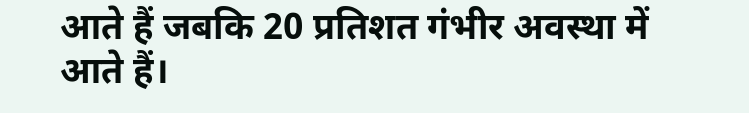आते हैं जबकि 20 प्रतिशत गंभीर अवस्था में आते हैं।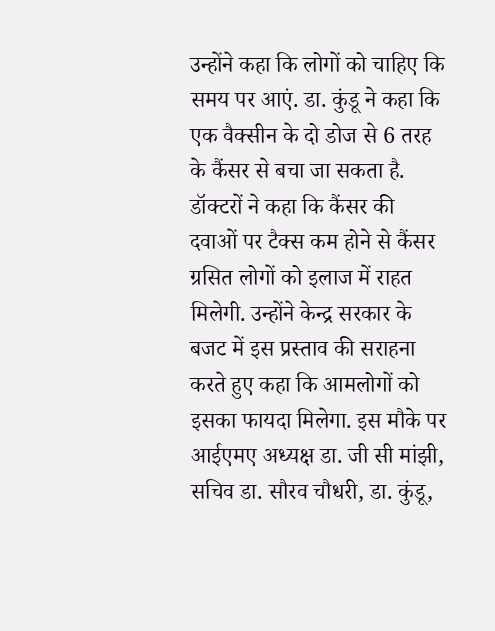उन्होंने कहा कि लोगों को चाहिए कि समय पर आएं. डा. कुंडू ने कहा कि एक वैक्सीन के दो डोज से 6 तरह के कैंसर से बचा जा सकता है. डॉक्टरों ने कहा कि कैंसर की दवाओं पर टैक्स कम होने से कैंसर ग्रसित लोगों को इलाज में राहत मिलेगी. उन्होंने केन्द्र सरकार के बजट में इस प्रस्ताव की सराहना करते हुए कहा कि आमलोगों को इसका फायदा मिलेगा. इस मौके पर आईएमए अध्यक्ष डा. जी सी मांझी, सचिव डा. सौरव चौधरी, डा. कुंडू,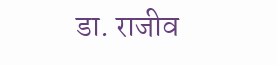डा. राजीव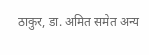ठाकुर, डा. अमित समेत अन्य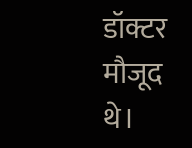डॉक्टर मौजूद थे।